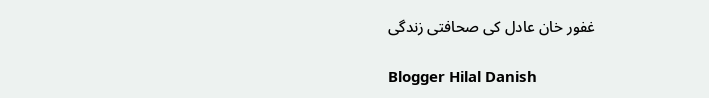غفور خان عادل کی صحافتی زندگی

Blogger Hilal Danish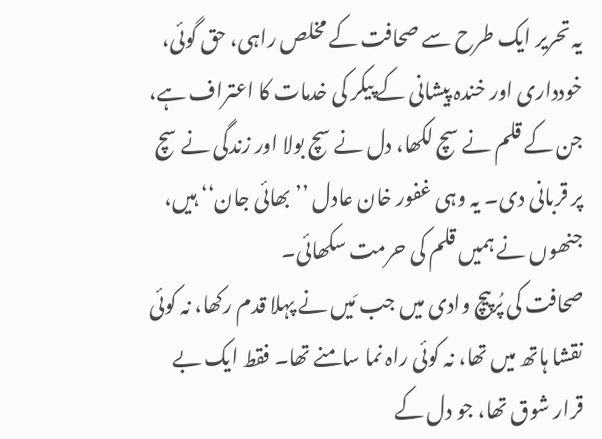یہ تحریر ایک طرح سے صحافت کے مخلص راہی، حق گوئی، خودداری اور خندہ پیشانی کے پیکر کی خدمات کا اعتراف ہے، جن کے قلم نے سچ لکھا، دل نے سچ بولا اور زندگی نے سچ پر قربانی دی۔ یہ وہی غفور خان عادل ’’بھائی جان‘‘ ہیں، جنھوں نے ہمیں قلم کی حرمت سکھائی۔
صحافت کی پُرپیچ وادی میں جب مَیں نے پہلا قدم رکھا، نہ کوئی نقشا ہاتھ میں تھا، نہ کوئی راہ نما سامنے تھا۔ فقط ایک بے قرار شوق تھا، جو دل کے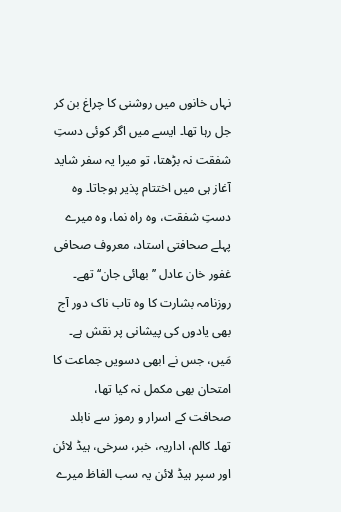نہاں خانوں میں روشنی کا چراغ بن کر جل رہا تھا۔ ایسے میں اگر کوئی دستِ شفقت نہ بڑھتا، تو میرا یہ سفر شاید آغاز ہی میں اختتام پذیر ہوجاتا۔ وہ دستِ شفقت، وہ راہ نما، وہ میرے پہلے صحافتی استاد، معروف صحافی غفور خان عادل ’’بھائی جان‘‘ تھے۔
روزنامہ بشارت کا وہ تاب ناک دور آج بھی یادوں کی پیشانی پر نقش ہے۔ مَیں، جس نے ابھی دسویں جماعت کا امتحان بھی مکمل نہ کیا تھا، صحافت کے اسرار و رموز سے نابلد تھا۔ کالم، اداریہ، خبر، سرخی، ہیڈ لائن اور سپر ہیڈ لائن یہ سب الفاظ میرے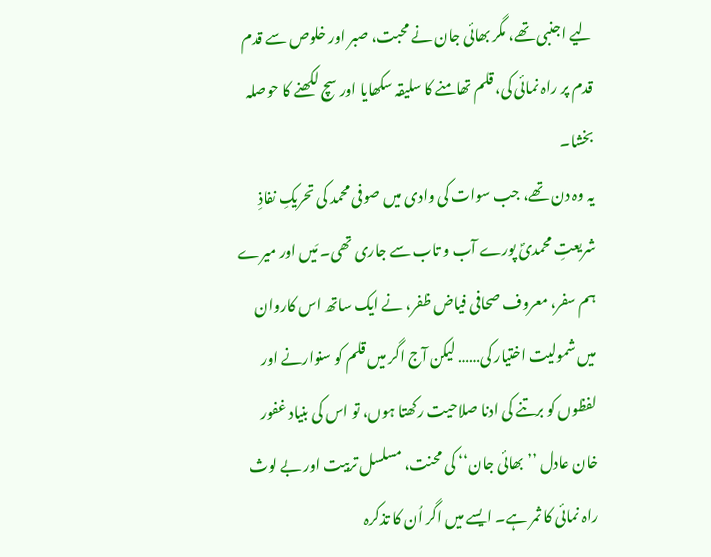لیے اجنبی تھے، مگر بھائی جان نے محبت، صبر اور خلوص سے قدم قدم پر راہ نمائی کی، قلم تھامنے کا سلیقہ سکھایا اور سچ لکھنے کا حوصلہ بخشا۔
یہ وہ دن تھے، جب سوات کی وادی میں صوفی محمد کی تحریکِ نفاذِ شریعتِ محمدیؐ پورے آب و تاب سے جاری تھی۔ مَیں اور میرے ہم سفر، معروف صحافی فیاض ظفر، نے ایک ساتھ اس کاروان میں شمولیت اختیار کی…… لیکن آج اگر میں قلم کو سنوارنے اور لفظوں کو برتنے کی ادنا صلاحیت رکھتا ہوں، تو اس کی بنیاد غفور خان عادل ’’بھائی جان‘‘ کی محنت، مسلسل تربیت اور بے لوث راہ نمائی کا ثمر ہے۔ ایسے میں اگر اُن کا تذکرہ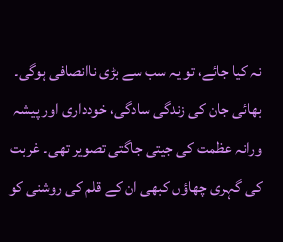نہ کیا جائے، تو یہ سب سے بڑی ناانصافی ہوگی۔
بھائی جان کی زندگی سادگی، خودداری اور پیشہ ورانہ عظمت کی جیتی جاگتی تصویر تھی۔ غربت کی گہری چھاؤں کبھی ان کے قلم کی روشنی کو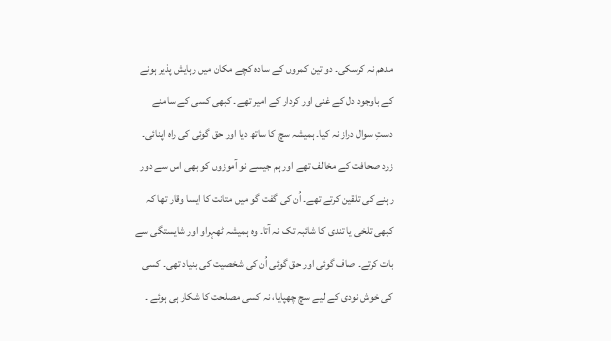مدھم نہ کرسکی۔ دو تین کمروں کے سادہ کچے مکان میں رہایش پذیر ہونے کے باوجود دل کے غنی اور کردار کے امیر تھے۔ کبھی کسی کے سامنے دستِ سوال دراز نہ کیا۔ ہمیشہ سچ کا ساتھ دیا اور حق گوئی کی راہ اپنائی۔ زرد صحافت کے مخالف تھے اور ہم جیسے نو آموزوں کو بھی اس سے دور رہنے کی تلقین کرتے تھے۔ اُن کی گفت گو میں متانت کا ایسا وقار تھا کہ کبھی تلخی یا تندی کا شائبہ تک نہ آتا۔ وہ ہمیشہ ٹھہراو اور شایستگی سے بات کرتے۔ صاف گوئی اور حق گوئی اُن کی شخصیت کی بنیاد تھی۔ کسی کی خوش نودی کے لیے سچ چھپایا، نہ کسی مصلحت کا شکار ہی ہوئے ۔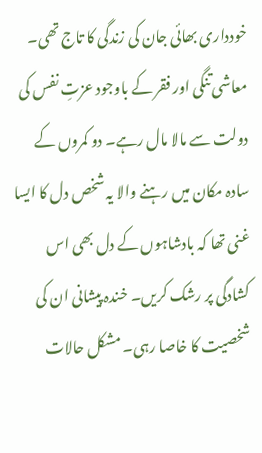خودداری بھائی جان کی زندگی کا تاج تھی۔ معاشی تنگی اور فقر کے باوجود عزتِ نفس کی دولت سے مالا مال رہے۔ دو کمروں کے سادہ مکان میں رہنے والا یہ شخص دل کا ایسا غنی تھا کہ بادشاہوں کے دل بھی اس کشادگی پر رشک کریں۔ خندہ پیشانی ان کی شخصیت کا خاصا رہی۔ مشکل حالات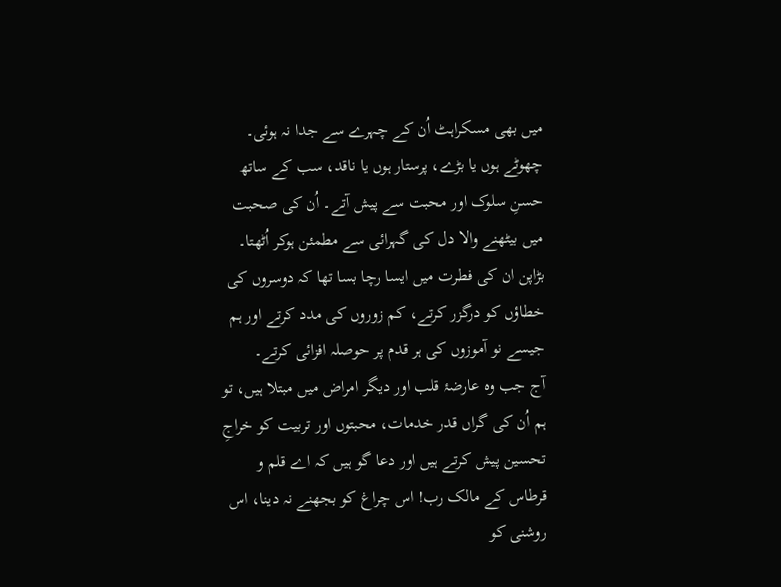میں بھی مسکراہٹ اُن کے چہرے سے جدا نہ ہوئی۔ چھوٹے ہوں یا بڑے، پرستار ہوں یا ناقد، سب کے ساتھ حسنِ سلوک اور محبت سے پیش آتے۔ اُن کی صحبت میں بیٹھنے والا دل کی گہرائی سے مطمئن ہوکر اُٹھتا۔
بڑاپن ان کی فطرت میں ایسا رچا بسا تھا کہ دوسروں کی خطاؤں کو درگزر کرتے، کم زوروں کی مدد کرتے اور ہم جیسے نو آموزوں کی ہر قدم پر حوصلہ افزائی کرتے۔
آج جب وہ عارضۂ قلب اور دیگر امراض میں مبتلا ہیں، تو ہم اُن کی گراں قدر خدمات، محبتوں اور تربیت کو خراجِ تحسین پیش کرتے ہیں اور دعا گو ہیں کہ اے قلم و قرطاس کے مالک رب! اس چراغ کو بجھنے نہ دینا، اس روشنی کو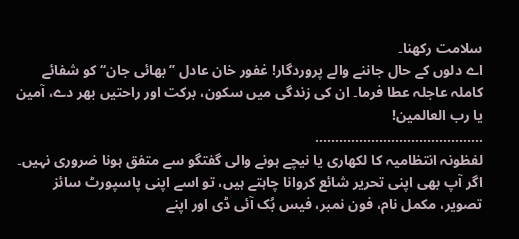سلامت رکھنا۔
اے دلوں کے حال جاننے والے پروردگار! غفور خان عادل ’’بھائی جان‘‘ کو شفائے کاملہ عاجلہ عطا فرما۔ ان کی زندگی میں سکون، برکت اور راحتیں بھر دے، آمین یا رب العالمین!
……………………………………
لفظونہ انتظامیہ کا لکھاری یا نیچے ہونے والی گفتگو سے متفق ہونا ضروری نہیں۔ اگر آپ بھی اپنی تحریر شائع کروانا چاہتے ہیں، تو اسے اپنی پاسپورٹ سائز تصویر، مکمل نام، فون نمبر، فیس بُک آئی ڈی اور اپنے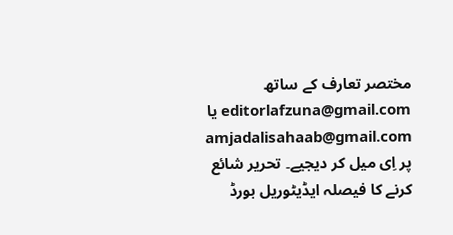مختصر تعارف کے ساتھ editorlafzuna@gmail.com یا amjadalisahaab@gmail.com پر اِی میل کر دیجیے۔ تحریر شائع کرنے کا فیصلہ ایڈیٹوریل بورڈ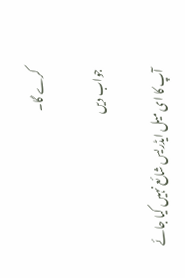کرے گا۔

جواب دیں

آپ کا ای میل ایڈریس شائع نہیں کیا جائے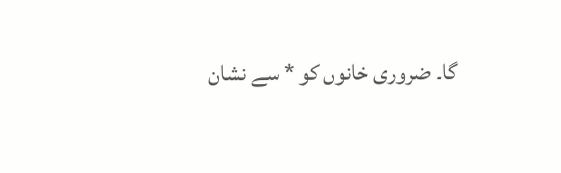گا۔ ضروری خانوں کو * سے نشان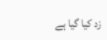زد کیا گیا ہے